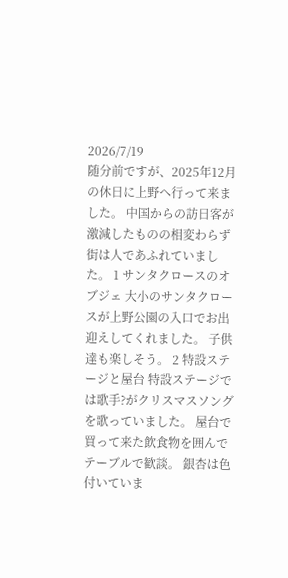2026/7/19
随分前ですが、2025年12月の休日に上野へ行って来ました。 中国からの訪日客が激減したものの相変わらず街は人であふれていました。 1 サンタクロースのオブジェ 大小のサンタクロースが上野公園の入口でお出迎えしてくれました。 子供達も楽しそう。 2 特設ステージと屋台 特設ステージでは歌手?がクリスマスソングを歌っていました。 屋台で買って来た飲食物を囲んでテーブルで歓談。 銀杏は色付いていま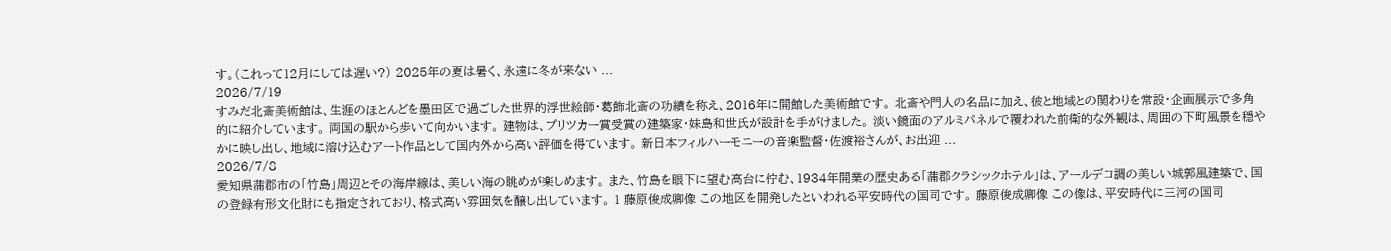す。(これって12月にしては遅い?) 2025年の夏は暑く、永遠に冬が来ない ...
2026/7/19
すみだ北斎美術館は、生涯のほとんどを墨田区で過ごした世界的浮世絵師・葛飾北斎の功績を称え、2016年に開館した美術館です。 北斎や門人の名品に加え、彼と地域との関わりを常設・企画展示で多角的に紹介しています。 両国の駅から歩いて向かいます。 建物は、プリツカー賞受賞の建築家・妹島和世氏が設計を手がけました。 淡い鏡面のアルミパネルで覆われた前衛的な外観は、周囲の下町風景を穏やかに映し出し、地域に溶け込むアート作品として国内外から高い評価を得ています。 新日本フィルハーモニーの音楽監督・佐渡裕さんが、お出迎 ...
2026/7/8
愛知県蒲郡市の「竹島」周辺とその海岸線は、美しい海の眺めが楽しめます。 また、竹島を眼下に望む高台に佇む、1934年開業の歴史ある「蒲郡クラシックホテル」は、アールデコ調の美しい城郭風建築で、国の登録有形文化財にも指定されており、格式高い雰囲気を醸し出しています。 1 藤原俊成卿像 この地区を開発したといわれる平安時代の国司です。 藤原俊成卿像 この像は、平安時代に三河の国司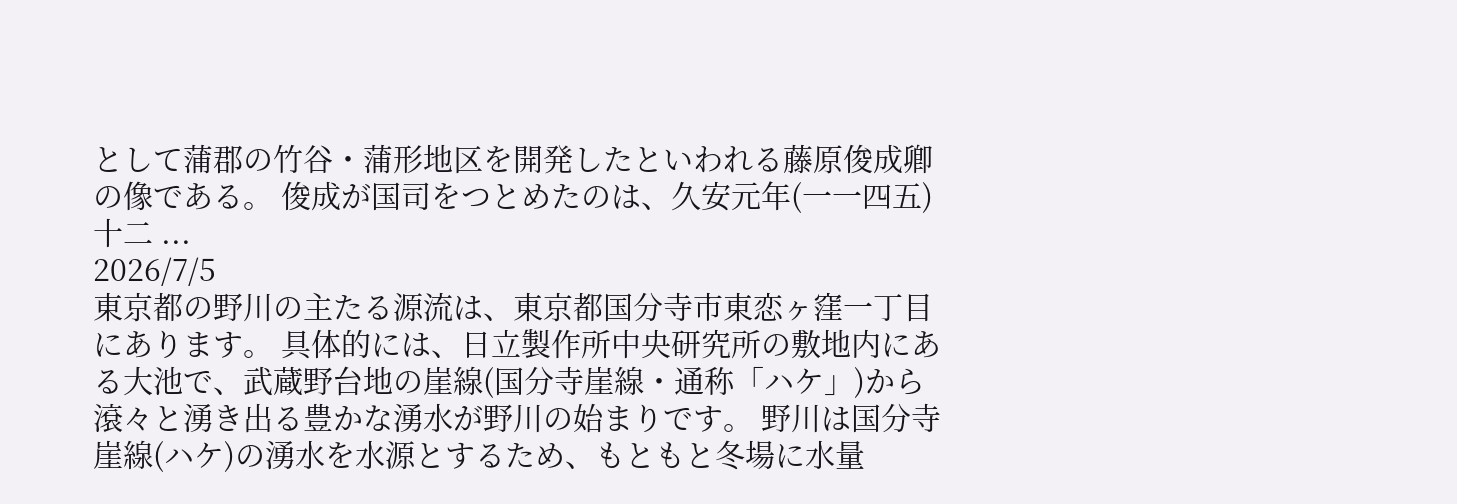として蒲郡の竹谷・蒲形地区を開発したといわれる藤原俊成卿の像である。 俊成が国司をつとめたのは、久安元年(一一四五)十二 ...
2026/7/5
東京都の野川の主たる源流は、東京都国分寺市東恋ヶ窪一丁目にあります。 具体的には、日立製作所中央研究所の敷地内にある大池で、武蔵野台地の崖線(国分寺崖線・通称「ハケ」)から滾々と湧き出る豊かな湧水が野川の始まりです。 野川は国分寺崖線(ハケ)の湧水を水源とするため、もともと冬場に水量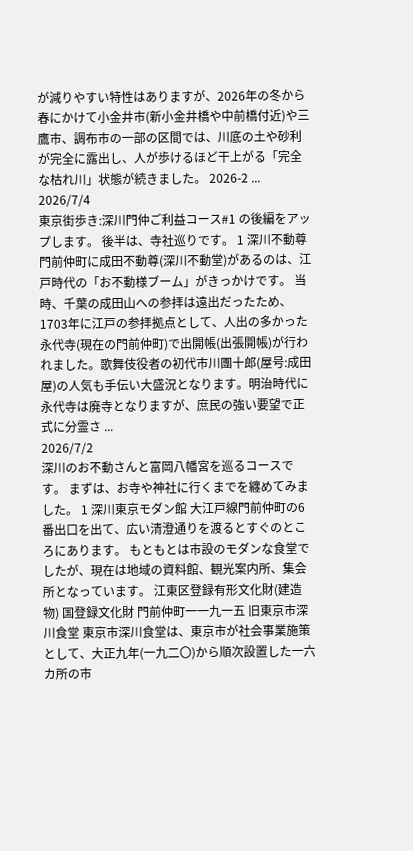が減りやすい特性はありますが、2026年の冬から春にかけて小金井市(新小金井橋や中前橋付近)や三鷹市、調布市の一部の区間では、川底の土や砂利が完全に露出し、人が歩けるほど干上がる「完全な枯れ川」状態が続きました。 2026-2 ...
2026/7/4
東京街歩き:深川門仲ご利益コース#1 の後編をアップします。 後半は、寺社巡りです。 1 深川不動尊 門前仲町に成田不動尊(深川不動堂)があるのは、江戸時代の「お不動様ブーム」がきっかけです。 当時、千葉の成田山への参拝は遠出だったため、1703年に江戸の参拝拠点として、人出の多かった永代寺(現在の門前仲町)で出開帳(出張開帳)が行われました。歌舞伎役者の初代市川團十郎(屋号:成田屋)の人気も手伝い大盛況となります。明治時代に永代寺は廃寺となりますが、庶民の強い要望で正式に分霊さ ...
2026/7/2
深川のお不動さんと富岡八幡宮を巡るコースです。 まずは、お寺や神社に行くまでを纏めてみました。 1 深川東京モダン館 大江戸線門前仲町の6番出口を出て、広い清澄通りを渡るとすぐのところにあります。 もともとは市設のモダンな食堂でしたが、現在は地域の資料館、観光案内所、集会所となっています。 江東区登録有形文化財(建造物) 国登録文化財 門前仲町一一九一五 旧東京市深川食堂 東京市深川食堂は、東京市が社会事業施策として、大正九年(一九二〇)から順次設置した一六カ所の市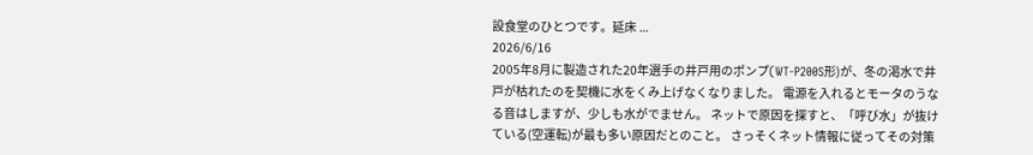設食堂のひとつです。延床 ...
2026/6/16
2005年8月に製造された20年選手の井戸用のポンプ(WT-P200S形)が、冬の渇水で井戸が枯れたのを契機に水をくみ上げなくなりました。 電源を入れるとモータのうなる音はしますが、少しも水がでません。 ネットで原因を探すと、「呼び水」が抜けている(空運転)が最も多い原因だとのこと。 さっそくネット情報に従ってその対策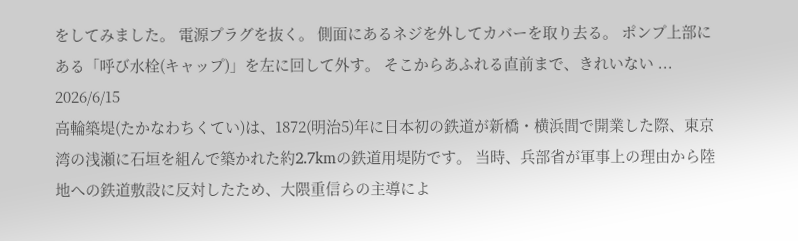をしてみました。 電源プラグを抜く。 側面にあるネジを外してカバーを取り去る。 ポンプ上部にある「呼び水栓(キャップ)」を左に回して外す。 そこからあふれる直前まで、きれいない ...
2026/6/15
高輪築堤(たかなわちくてい)は、1872(明治5)年に日本初の鉄道が新橋・横浜間で開業した際、東京湾の浅瀬に石垣を組んで築かれた約2.7kmの鉄道用堤防です。 当時、兵部省が軍事上の理由から陸地への鉄道敷設に反対したため、大隈重信らの主導によ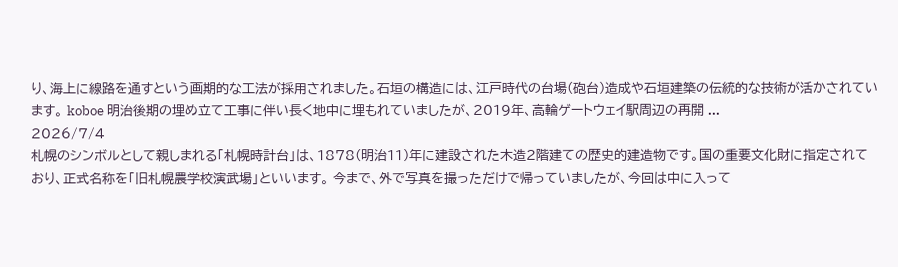り、海上に線路を通すという画期的な工法が採用されました。石垣の構造には、江戸時代の台場(砲台)造成や石垣建築の伝統的な技術が活かされています。 koboe 明治後期の埋め立て工事に伴い長く地中に埋もれていましたが、2019年、高輪ゲートウェイ駅周辺の再開 ...
2026/7/4
札幌のシンボルとして親しまれる「札幌時計台」は、1878(明治11)年に建設された木造2階建ての歴史的建造物です。国の重要文化財に指定されており、正式名称を「旧札幌農学校演武場」といいます。 今まで、外で写真を撮っただけで帰っていましたが、今回は中に入って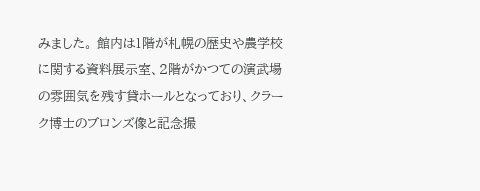みました。 館内は1階が札幌の歴史や農学校に関する資料展示室、2階がかつての演武場の雰囲気を残す貸ホールとなっており、クラーク博士のブロンズ像と記念撮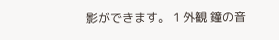影ができます。 1 外観 鐘の音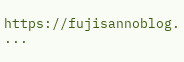https://fujisannoblog. ...